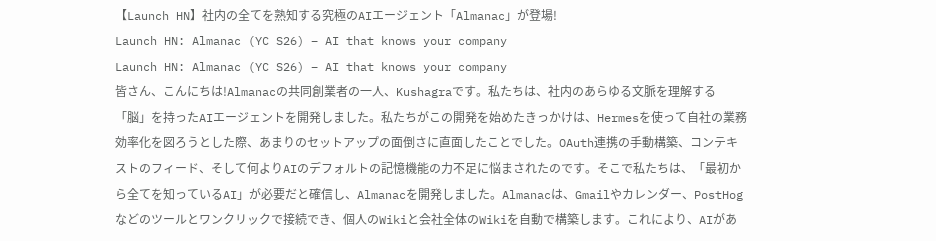【Launch HN】社内の全てを熟知する究極のAIエージェント「Almanac」が登場!
Launch HN: Almanac (YC S26) – AI that knows your company
Launch HN: Almanac (YC S26) – AI that knows your company
皆さん、こんにちは!Almanacの共同創業者の一人、Kushagraです。私たちは、社内のあらゆる文脈を理解する「脳」を持ったAIエージェントを開発しました。私たちがこの開発を始めたきっかけは、Hermesを使って自社の業務効率化を図ろうとした際、あまりのセットアップの面倒さに直面したことでした。OAuth連携の手動構築、コンテキストのフィード、そして何よりAIのデフォルトの記憶機能の力不足に悩まされたのです。そこで私たちは、「最初から全てを知っているAI」が必要だと確信し、Almanacを開発しました。Almanacは、Gmailやカレンダー、PostHogなどのツールとワンクリックで接続でき、個人のWikiと会社全体のWikiを自動で構築します。これにより、AIがあ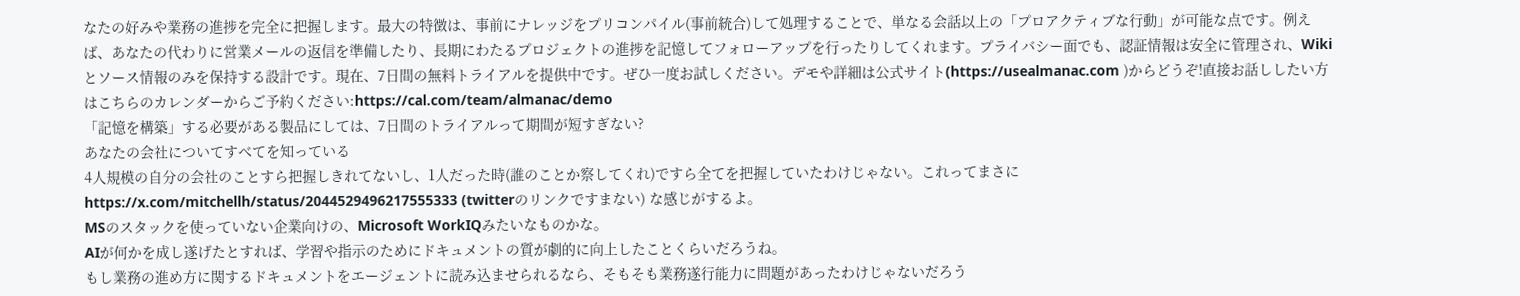なたの好みや業務の進捗を完全に把握します。最大の特徴は、事前にナレッジをプリコンパイル(事前統合)して処理することで、単なる会話以上の「プロアクティブな行動」が可能な点です。例えば、あなたの代わりに営業メールの返信を準備したり、長期にわたるプロジェクトの進捗を記憶してフォローアップを行ったりしてくれます。プライバシー面でも、認証情報は安全に管理され、Wikiとソース情報のみを保持する設計です。現在、7日間の無料トライアルを提供中です。ぜひ一度お試しください。デモや詳細は公式サイト(https://usealmanac.com )からどうぞ!直接お話ししたい方はこちらのカレンダーからご予約ください:https://cal.com/team/almanac/demo
「記憶を構築」する必要がある製品にしては、7日間のトライアルって期間が短すぎない?
あなたの会社についてすべてを知っている
4人規模の自分の会社のことすら把握しきれてないし、1人だった時(誰のことか察してくれ)ですら全てを把握していたわけじゃない。これってまさに https://x.com/mitchellh/status/2044529496217555333 (twitterのリンクですまない) な感じがするよ。
MSのスタックを使っていない企業向けの、Microsoft WorkIQみたいなものかな。
AIが何かを成し遂げたとすれば、学習や指示のためにドキュメントの質が劇的に向上したことくらいだろうね。
もし業務の進め方に関するドキュメントをエージェントに読み込ませられるなら、そもそも業務遂行能力に問題があったわけじゃないだろう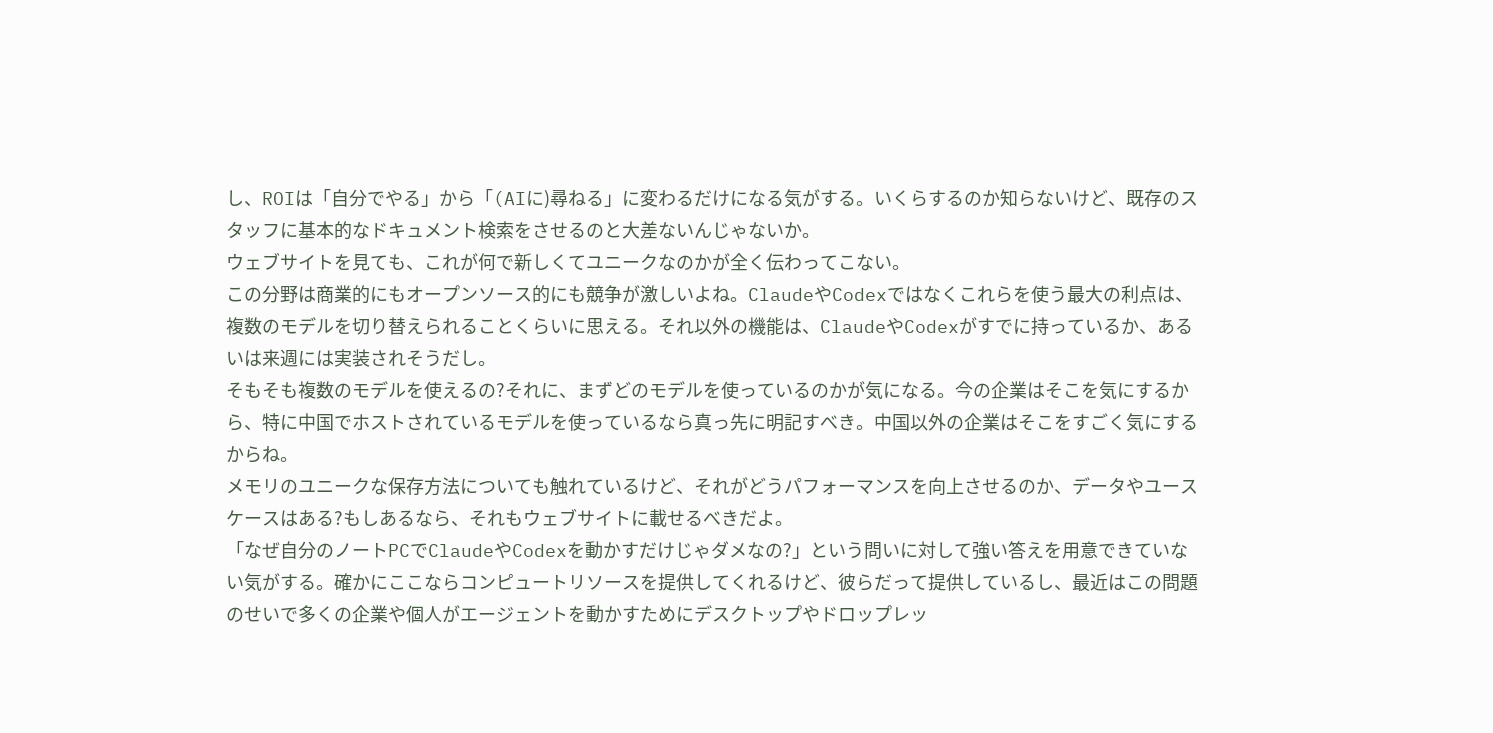し、ROIは「自分でやる」から「(AIに)尋ねる」に変わるだけになる気がする。いくらするのか知らないけど、既存のスタッフに基本的なドキュメント検索をさせるのと大差ないんじゃないか。
ウェブサイトを見ても、これが何で新しくてユニークなのかが全く伝わってこない。
この分野は商業的にもオープンソース的にも競争が激しいよね。ClaudeやCodexではなくこれらを使う最大の利点は、複数のモデルを切り替えられることくらいに思える。それ以外の機能は、ClaudeやCodexがすでに持っているか、あるいは来週には実装されそうだし。
そもそも複数のモデルを使えるの?それに、まずどのモデルを使っているのかが気になる。今の企業はそこを気にするから、特に中国でホストされているモデルを使っているなら真っ先に明記すべき。中国以外の企業はそこをすごく気にするからね。
メモリのユニークな保存方法についても触れているけど、それがどうパフォーマンスを向上させるのか、データやユースケースはある?もしあるなら、それもウェブサイトに載せるべきだよ。
「なぜ自分のノートPCでClaudeやCodexを動かすだけじゃダメなの?」という問いに対して強い答えを用意できていない気がする。確かにここならコンピュートリソースを提供してくれるけど、彼らだって提供しているし、最近はこの問題のせいで多くの企業や個人がエージェントを動かすためにデスクトップやドロップレッ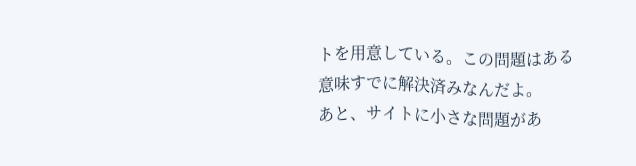トを用意している。この問題はある意味すでに解決済みなんだよ。
あと、サイトに小さな問題があ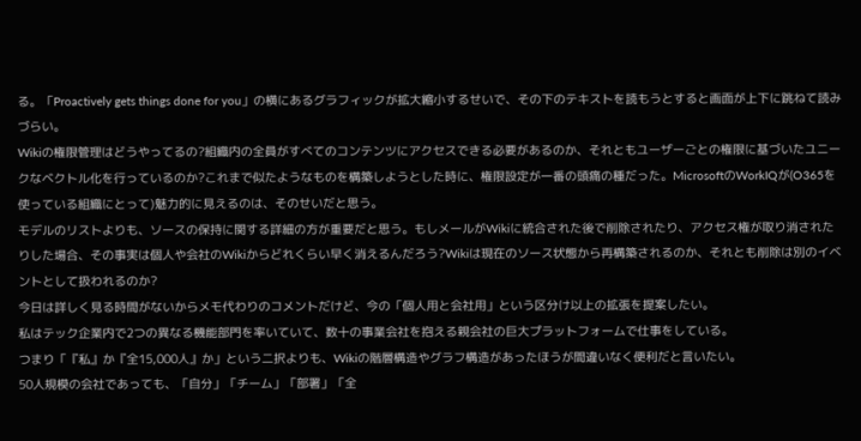る。「Proactively gets things done for you」の横にあるグラフィックが拡大縮小するせいで、その下のテキストを読もうとすると画面が上下に跳ねて読みづらい。
Wikiの権限管理はどうやってるの?組織内の全員がすべてのコンテンツにアクセスできる必要があるのか、それともユーザーごとの権限に基づいたユニークなベクトル化を行っているのか?これまで似たようなものを構築しようとした時に、権限設定が一番の頭痛の種だった。MicrosoftのWorkIQが(O365を使っている組織にとって)魅力的に見えるのは、そのせいだと思う。
モデルのリストよりも、ソースの保持に関する詳細の方が重要だと思う。もしメールがWikiに統合された後で削除されたり、アクセス権が取り消されたりした場合、その事実は個人や会社のWikiからどれくらい早く消えるんだろう?Wikiは現在のソース状態から再構築されるのか、それとも削除は別のイベントとして扱われるのか?
今日は詳しく見る時間がないからメモ代わりのコメントだけど、今の「個人用と会社用」という区分け以上の拡張を提案したい。
私はテック企業内で2つの異なる機能部門を率いていて、数十の事業会社を抱える親会社の巨大プラットフォームで仕事をしている。
つまり「『私』か『全15,000人』か」という二択よりも、Wikiの階層構造やグラフ構造があったほうが間違いなく便利だと言いたい。
50人規模の会社であっても、「自分」「チーム」「部署」「全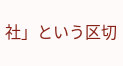社」という区切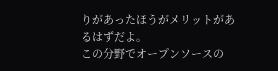りがあったほうがメリットがあるはずだよ。
この分野でオープンソースの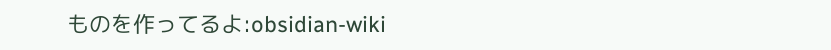ものを作ってるよ:obsidian-wiki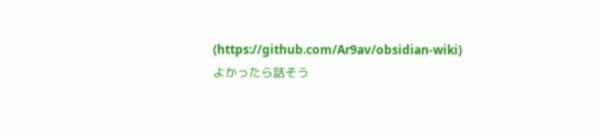(https://github.com/Ar9av/obsidian-wiki)
よかったら話そう